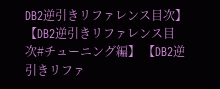DB2逆引きリファレンス目次】 【DB2逆引きリファレンス目次#チューニング編】 【DB2逆引きリファ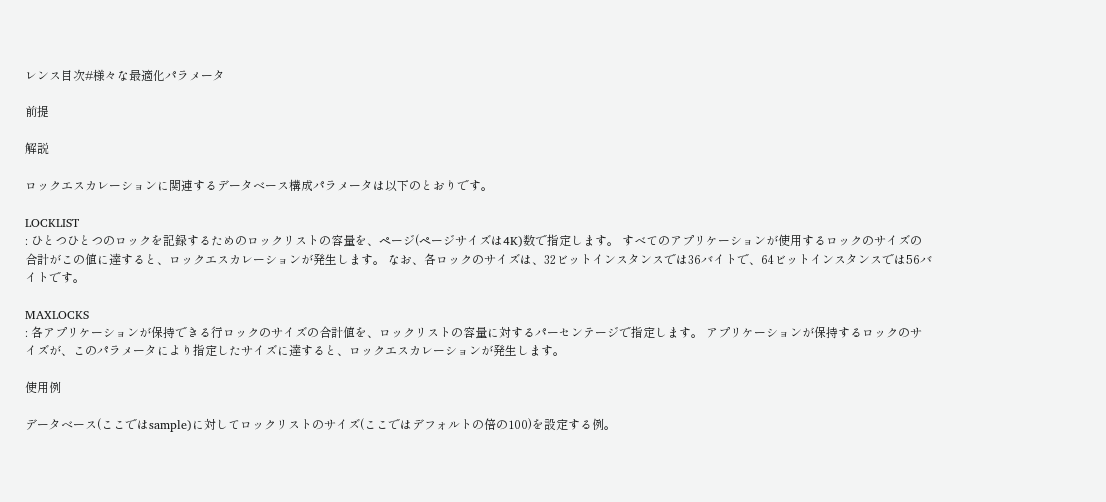レンス目次#様々な最適化パラメータ

前提

解説

ロックエスカレーションに関連するデータベース構成パラメータは以下のとおりです。

LOCKLIST
: ひとつひとつのロックを記録するためのロックリストの容量を、ページ(ページサイズは4K)数で指定します。 すべてのアプリケーションが使用するロックのサイズの合計がこの値に達すると、ロックエスカレーションが発生します。 なお、各ロックのサイズは、32ビットインスタンスでは36バイトで、64ビットインスタンスでは56バイトです。

MAXLOCKS
: 各アプリケーションが保持できる行ロックのサイズの合計値を、ロックリストの容量に対するパーセンテージで指定します。 アプリケーションが保持するロックのサイズが、このパラメータにより指定したサイズに達すると、ロックエスカレーションが発生します。

使用例

データベース(ここではsample)に対してロックリストのサイズ(ここではデフォルトの倍の100)を設定する例。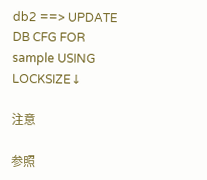db2 ==> UPDATE DB CFG FOR sample USING LOCKSIZE↓

注意

参照